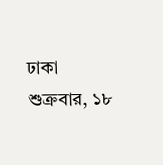ঢাকা    শুক্রবার, ১৮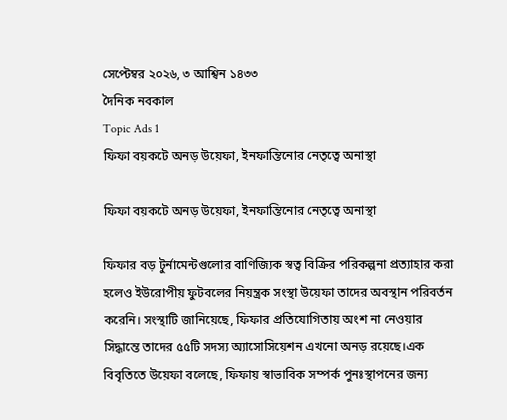সেপ্টেম্বর ২০২৬, ৩ আশ্বিন ১৪৩৩
দৈনিক নবকাল
Topic Ads 1
ফিফা বয়কটে অনড় উয়েফা, ইনফান্তিনোর নেতৃত্বে অনাস্থা

ফিফা বয়কটে অনড় উয়েফা, ইনফান্তিনোর নেতৃত্বে অনাস্থা

ফিফার বড় টুর্নামেন্টগুলোর বাণিজ্যিক স্বত্ব বিক্রির পরিকল্পনা প্রত্যাহার করা হলেও ইউরোপীয় ফুটবলের নিয়ন্ত্রক সংস্থা উয়েফা তাদের অবস্থান পরিবর্তন করেনি। সংস্থাটি জানিয়েছে, ফিফার প্রতিযোগিতায় অংশ না নেওয়ার সিদ্ধান্তে তাদের ৫৫টি সদস্য অ্যাসোসিয়েশন এখনো অনড় রয়েছে।এক বিবৃতিতে উয়েফা বলেছে, ফিফায় স্বাভাবিক সম্পর্ক পুনঃস্থাপনের জন্য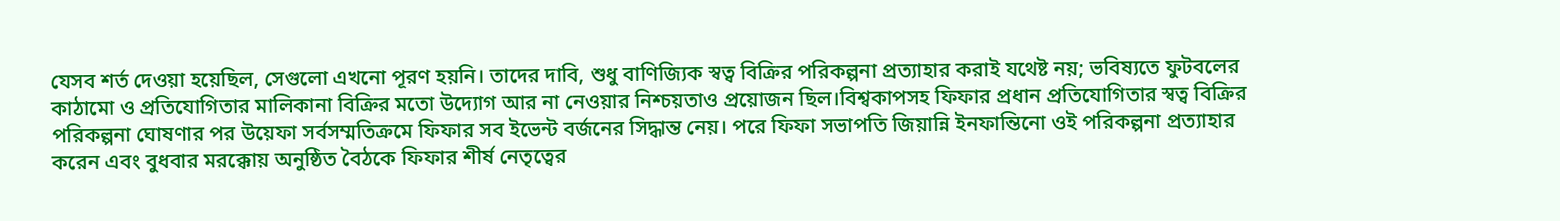যেসব শর্ত দেওয়া হয়েছিল, সেগুলো এখনো পূরণ হয়নি। তাদের দাবি, শুধু বাণিজ্যিক স্বত্ব বিক্রির পরিকল্পনা প্রত্যাহার করাই যথেষ্ট নয়; ভবিষ্যতে ফুটবলের কাঠামো ও প্রতিযোগিতার মালিকানা বিক্রির মতো উদ্যোগ আর না নেওয়ার নিশ্চয়তাও প্রয়োজন ছিল।বিশ্বকাপসহ ফিফার প্রধান প্রতিযোগিতার স্বত্ব বিক্রির পরিকল্পনা ঘোষণার পর উয়েফা সর্বসম্মতিক্রমে ফিফার সব ইভেন্ট বর্জনের সিদ্ধান্ত নেয়। পরে ফিফা সভাপতি জিয়ান্নি ইনফান্তিনো ওই পরিকল্পনা প্রত্যাহার করেন এবং বুধবার মরক্কোয় অনুষ্ঠিত বৈঠকে ফিফার শীর্ষ নেতৃত্বের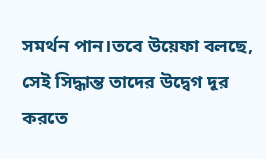সমর্থন পান।তবে উয়েফা বলছে, সেই সিদ্ধান্ত তাদের উদ্বেগ দূর করতে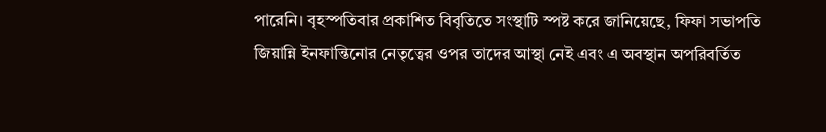পারেনি। বৃহস্পতিবার প্রকাশিত বিবৃতিতে সংস্থাটি স্পষ্ট করে জানিয়েছে, ফিফা সভাপতি জিয়ান্নি ইনফান্তিনোর নেতৃত্বের ওপর তাদের আস্থা নেই এবং এ অবস্থান অপরিবর্তিত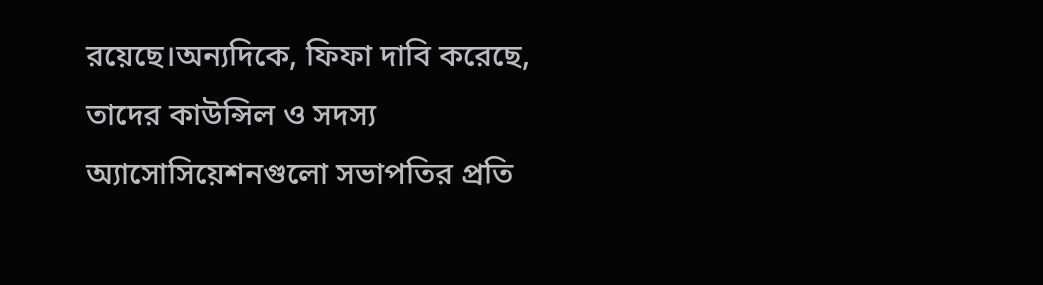রয়েছে।অন্যদিকে, ফিফা দাবি করেছে, তাদের কাউন্সিল ও সদস্য অ্যাসোসিয়েশনগুলো সভাপতির প্রতি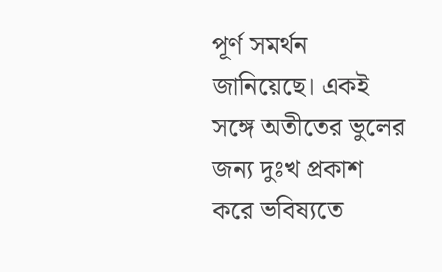পূর্ণ সমর্থন জানিয়েছে। একই সঙ্গে অতীতের ভুলের জন্য দুঃখ প্রকাশ করে ভবিষ্যতে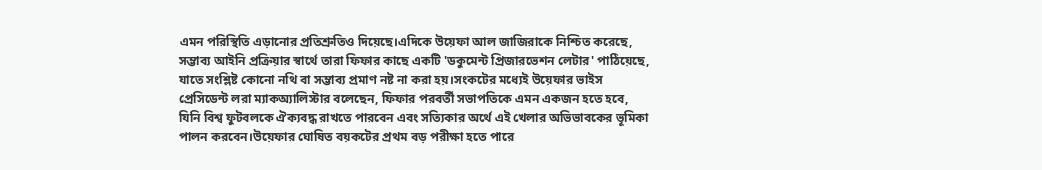এমন পরিস্থিতি এড়ানোর প্রতিশ্রুতিও দিয়েছে।এদিকে উয়েফা আল জাজিরাকে নিশ্চিত করেছে, সম্ভাব্য আইনি প্রক্রিয়ার স্বার্থে তারা ফিফার কাছে একটি 'ডকুমেন্ট প্রিজারভেশন লেটার' পাঠিয়েছে, যাতে সংশ্লিষ্ট কোনো নথি বা সম্ভাব্য প্রমাণ নষ্ট না করা হয়।সংকটের মধ্যেই উয়েফার ভাইস প্রেসিডেন্ট লরা ম্যাকঅ্যালিস্টার বলেছেন, ফিফার পরবর্তী সভাপতিকে এমন একজন হতে হবে, যিনি বিশ্ব ফুটবলকে ঐক্যবদ্ধ রাখতে পারবেন এবং সত্যিকার অর্থে এই খেলার অভিভাবকের ভূমিকা পালন করবেন।উয়েফার ঘোষিত বয়কটের প্রথম বড় পরীক্ষা হতে পারে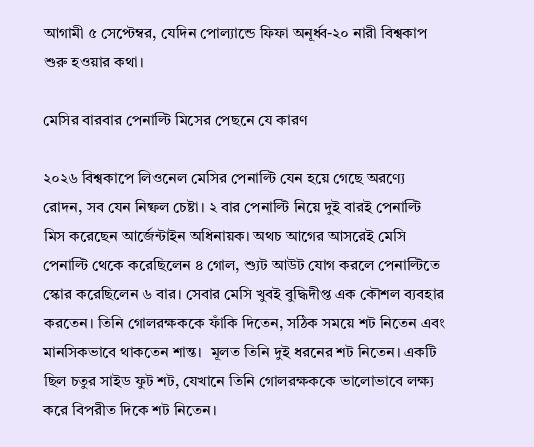আগামী ৫ সেপ্টেম্বর, যেদিন পোল্যান্ডে ফিফা অনূর্ধ্ব-২০ নারী বিশ্বকাপ শুরু হওয়ার কথা।

মেসির বারবার পেনাল্টি মিসের পেছনে যে কারণ

২০২৬ বিশ্বকাপে লিওনেল মেসির পেনাল্টি যেন হয়ে গেছে অরণ্যে রোদন, সব যেন নিষ্ফল চেষ্টা। ২ বার পেনাল্টি নিয়ে দুই বারই পেনাল্টি মিস করেছেন আর্জেন্টাইন অধিনায়ক। অথচ আগের আসরেই মেসি পেনাল্টি থেকে করেছিলেন ৪ গোল, শ্যুট আউট যোগ করলে পেনাল্টিতে স্কোর করেছিলেন ৬ বার। সেবার মেসি খুবই বুদ্ধিদীপ্ত এক কৌশল ব্যবহার করতেন। তিনি গোলরক্ষককে ফাঁকি দিতেন, সঠিক সময়ে শট নিতেন এবং মানসিকভাবে থাকতেন শান্ত।  মূলত তিনি দুই ধরনের শট নিতেন। একটি ছিল চতুর সাইড ফুট শট, যেখানে তিনি গোলরক্ষককে ভালোভাবে লক্ষ্য করে বিপরীত দিকে শট নিতেন।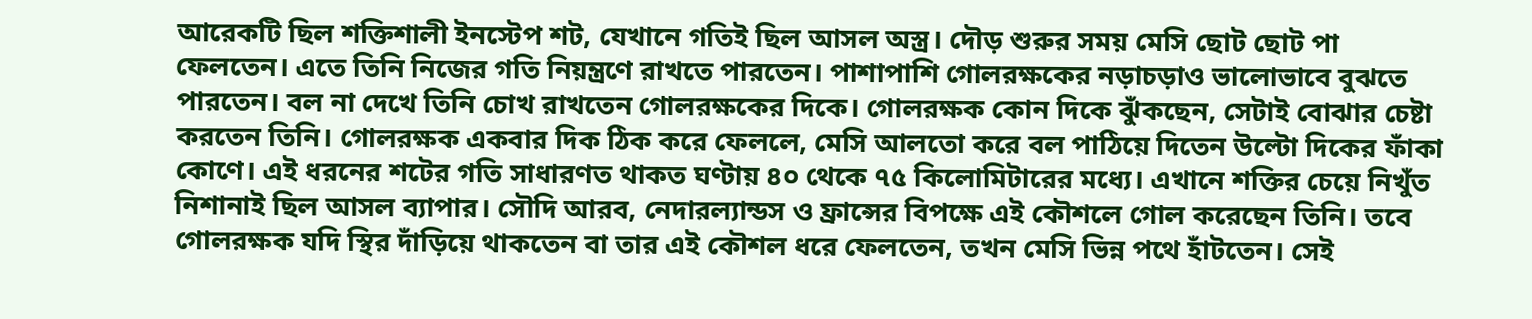আরেকটি ছিল শক্তিশালী ইনস্টেপ শট, যেখানে গতিই ছিল আসল অস্ত্র। দৌড় শুরুর সময় মেসি ছোট ছোট পা ফেলতেন। এতে তিনি নিজের গতি নিয়ন্ত্রণে রাখতে পারতেন। পাশাপাশি গোলরক্ষকের নড়াচড়াও ভালোভাবে বুঝতে পারতেন। বল না দেখে তিনি চোখ রাখতেন গোলরক্ষকের দিকে। গোলরক্ষক কোন দিকে ঝুঁকছেন, সেটাই বোঝার চেষ্টা করতেন তিনি। গোলরক্ষক একবার দিক ঠিক করে ফেললে, মেসি আলতো করে বল পাঠিয়ে দিতেন উল্টো দিকের ফাঁকা কোণে। এই ধরনের শটের গতি সাধারণত থাকত ঘণ্টায় ৪০ থেকে ৭৫ কিলোমিটারের মধ্যে। এখানে শক্তির চেয়ে নিখুঁত নিশানাই ছিল আসল ব্যাপার। সৌদি আরব, নেদারল্যান্ডস ও ফ্রান্সের বিপক্ষে এই কৌশলে গোল করেছেন তিনি। তবে গোলরক্ষক যদি স্থির দাঁড়িয়ে থাকতেন বা তার এই কৌশল ধরে ফেলতেন, তখন মেসি ভিন্ন পথে হাঁটতেন। সেই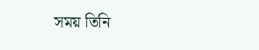সময় তিনি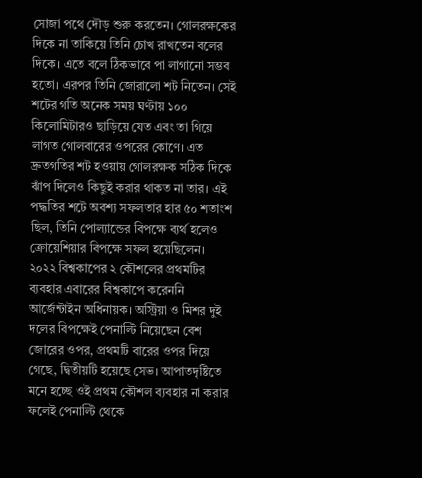সোজা পথে দৌড় শুরু করতেন। গোলরক্ষকের দিকে না তাকিয়ে তিনি চোখ রাখতেন বলের দিকে। এতে বলে ঠিকভাবে পা লাগানো সম্ভব হতো। এরপর তিনি জোরালো শট নিতেন। সেই শটের গতি অনেক সময় ঘণ্টায় ১০০ কিলোমিটারও ছাড়িয়ে যেত এবং তা গিয়ে লাগত গোলবারের ওপরের কোণে। এত দ্রুতগতির শট হওয়ায় গোলরক্ষক সঠিক দিকে ঝাঁপ দিলেও কিছুই করার থাকত না তার। এই পদ্ধতির শটে অবশ্য সফলতার হার ৫০ শতাংশ ছিল, তিনি পোল্যান্ডের বিপক্ষে ব্যর্থ হলেও ক্রোয়েশিয়ার বিপক্ষে সফল হয়েছিলেন।  ২০২২ বিশ্বকাপের ২ কৌশলের প্রথমটির ব্যবহার এবারের বিশ্বকাপে করেননি আর্জেন্টাইন অধিনায়ক। অস্ট্রিয়া ও মিশর দুই দলের বিপক্ষেই পেনাল্টি নিয়েছেন বেশ জোরের ওপর, প্রথমটি বারের ওপর দিয়ে গেছে, দ্বিতীয়টি হয়েছে সেভ। আপাতদৃষ্টিতে মনে হচ্ছে ওই প্রথম কৌশল ব্যবহার না করার ফলেই পেনাল্টি থেকে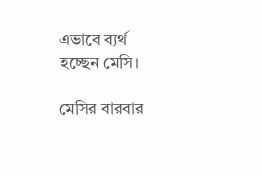এভাবে ব্যর্থ হচ্ছেন মেসি।

মেসির বারবার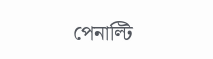পেনাল্টি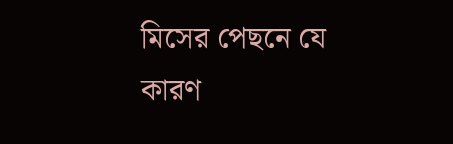মিসের পেছনে যে কারণ